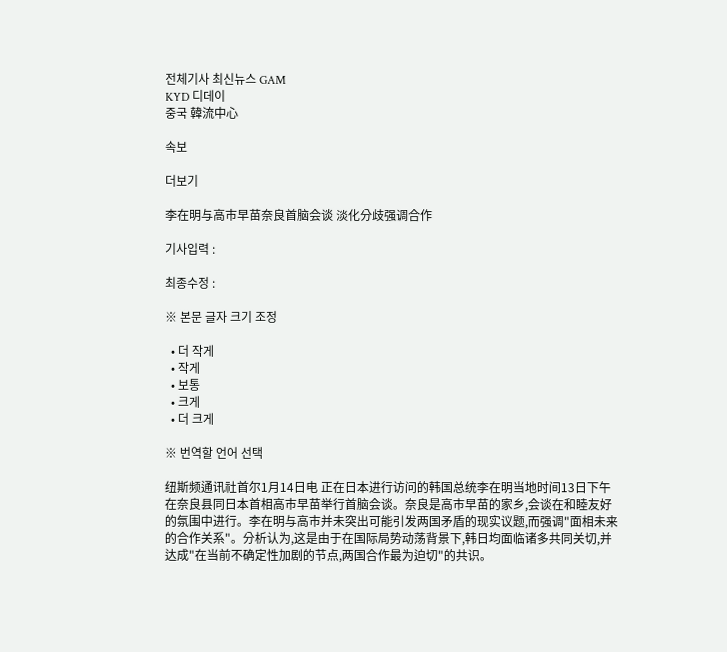전체기사 최신뉴스 GAM
KYD 디데이
중국 韓流中心

속보

더보기

李在明与高市早苗奈良首脑会谈 淡化分歧强调合作

기사입력 :

최종수정 :

※ 본문 글자 크기 조정

  • 더 작게
  • 작게
  • 보통
  • 크게
  • 더 크게

※ 번역할 언어 선택

纽斯频通讯社首尔1月14日电 正在日本进行访问的韩国总统李在明当地时间13日下午在奈良县同日本首相高市早苗举行首脑会谈。奈良是高市早苗的家乡,会谈在和睦友好的氛围中进行。李在明与高市并未突出可能引发两国矛盾的现实议题,而强调"面相未来的合作关系"。分析认为,这是由于在国际局势动荡背景下,韩日均面临诸多共同关切,并达成"在当前不确定性加剧的节点,两国合作最为迫切"的共识。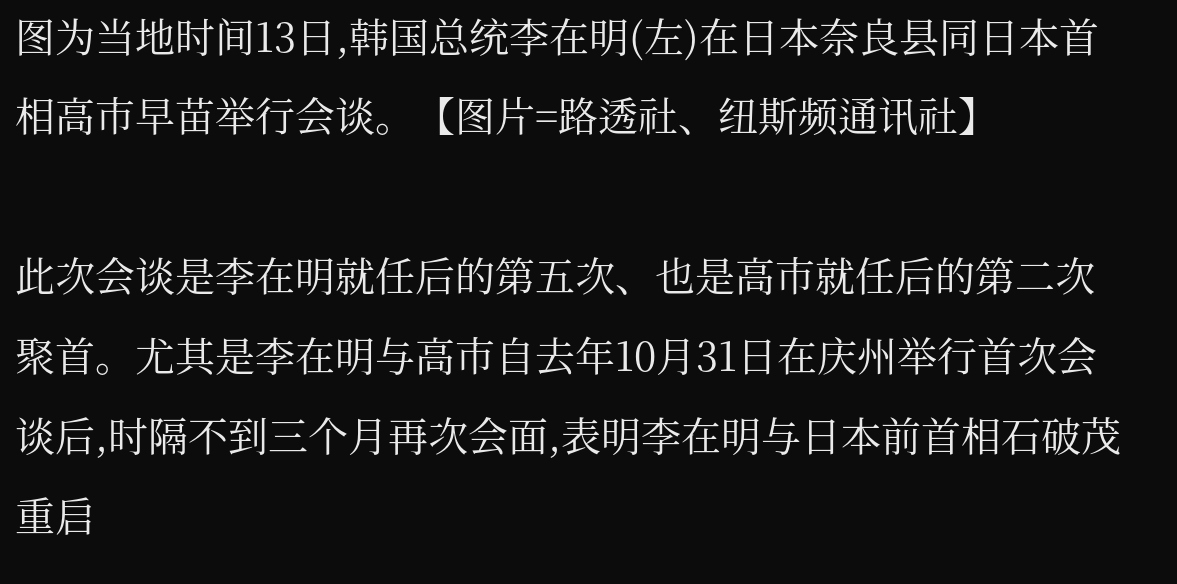图为当地时间13日,韩国总统李在明(左)在日本奈良县同日本首相高市早苗举行会谈。【图片=路透社、纽斯频通讯社】

此次会谈是李在明就任后的第五次、也是高市就任后的第二次聚首。尤其是李在明与高市自去年10月31日在庆州举行首次会谈后,时隔不到三个月再次会面,表明李在明与日本前首相石破茂重启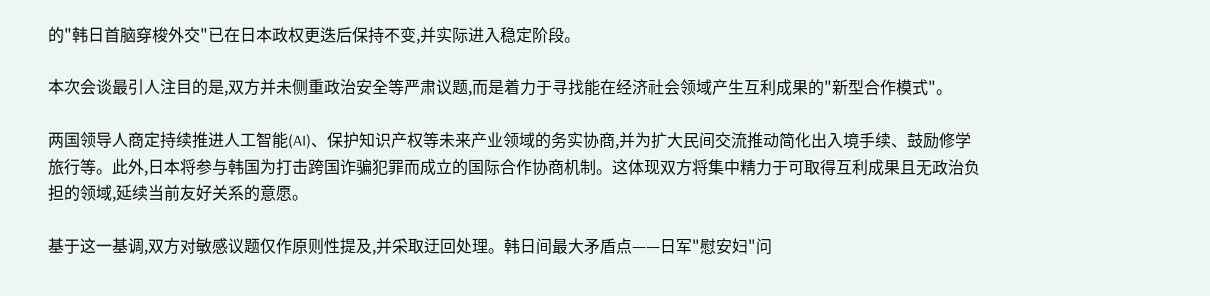的"韩日首脑穿梭外交"已在日本政权更迭后保持不变,并实际进入稳定阶段。

本次会谈最引人注目的是,双方并未侧重政治安全等严肃议题,而是着力于寻找能在经济社会领域产生互利成果的"新型合作模式"。

两国领导人商定持续推进人工智能(AI)、保护知识产权等未来产业领域的务实协商,并为扩大民间交流推动简化出入境手续、鼓励修学旅行等。此外,日本将参与韩国为打击跨国诈骗犯罪而成立的国际合作协商机制。这体现双方将集中精力于可取得互利成果且无政治负担的领域,延续当前友好关系的意愿。

基于这一基调,双方对敏感议题仅作原则性提及,并采取迂回处理。韩日间最大矛盾点——日军"慰安妇"问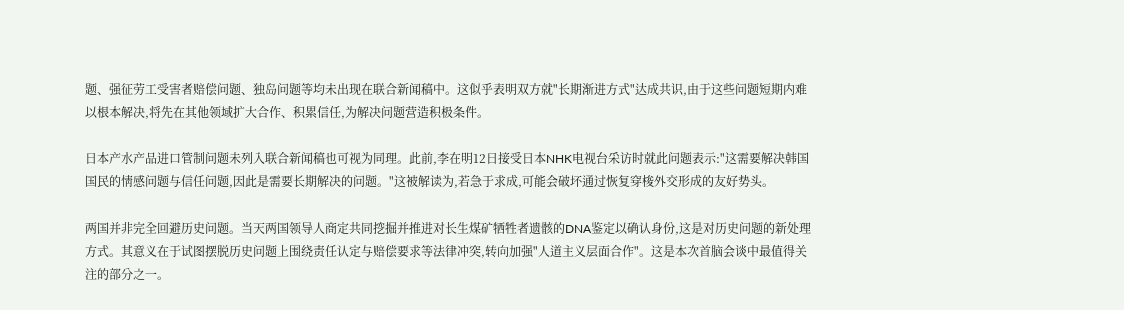题、强征劳工受害者赔偿问题、独岛问题等均未出现在联合新闻稿中。这似乎表明双方就"长期渐进方式"达成共识,由于这些问题短期内难以根本解决,将先在其他领域扩大合作、积累信任,为解决问题营造积极条件。

日本产水产品进口管制问题未列入联合新闻稿也可视为同理。此前,李在明12日接受日本NHK电视台采访时就此问题表示:"这需要解决韩国国民的情感问题与信任问题,因此是需要长期解决的问题。"这被解读为,若急于求成,可能会破坏通过恢复穿梭外交形成的友好势头。

两国并非完全回避历史问题。当天两国领导人商定共同挖掘并推进对长生煤矿牺牲者遗骸的DNA鉴定以确认身份,这是对历史问题的新处理方式。其意义在于试图摆脱历史问题上围绕责任认定与赔偿要求等法律冲突,转向加强"人道主义层面合作"。这是本次首脑会谈中最值得关注的部分之一。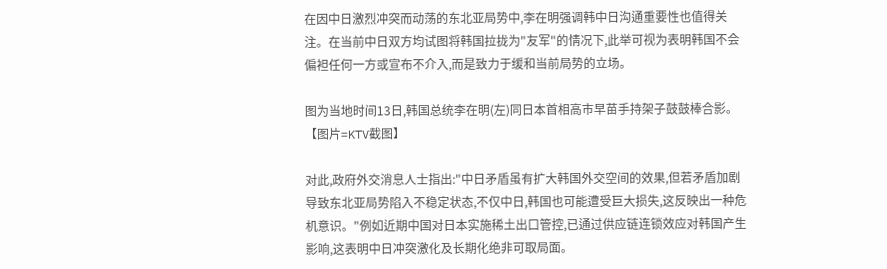在因中日激烈冲突而动荡的东北亚局势中,李在明强调韩中日沟通重要性也值得关注。在当前中日双方均试图将韩国拉拢为"友军"的情况下,此举可视为表明韩国不会偏袒任何一方或宣布不介入,而是致力于缓和当前局势的立场。

图为当地时间13日,韩国总统李在明(左)同日本首相高市早苗手持架子鼓鼓棒合影。【图片=KTV截图】

对此,政府外交消息人士指出:"中日矛盾虽有扩大韩国外交空间的效果,但若矛盾加剧导致东北亚局势陷入不稳定状态,不仅中日,韩国也可能遭受巨大损失,这反映出一种危机意识。"例如近期中国对日本实施稀土出口管控,已通过供应链连锁效应对韩国产生影响,这表明中日冲突激化及长期化绝非可取局面。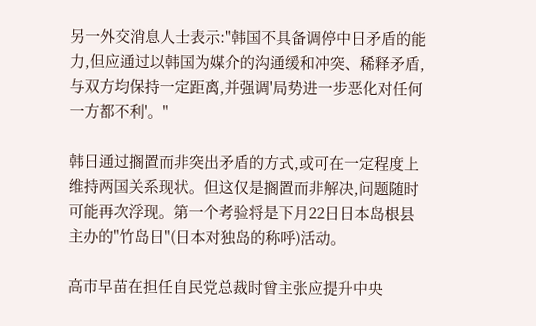另一外交消息人士表示:"韩国不具备调停中日矛盾的能力,但应通过以韩国为媒介的沟通缓和冲突、稀释矛盾,与双方均保持一定距离,并强调'局势进一步恶化对任何一方都不利'。"

韩日通过搁置而非突出矛盾的方式,或可在一定程度上维持两国关系现状。但这仅是搁置而非解决,问题随时可能再次浮现。第一个考验将是下月22日日本岛根县主办的"竹岛日"(日本对独岛的称呼)活动。

高市早苗在担任自民党总裁时曾主张应提升中央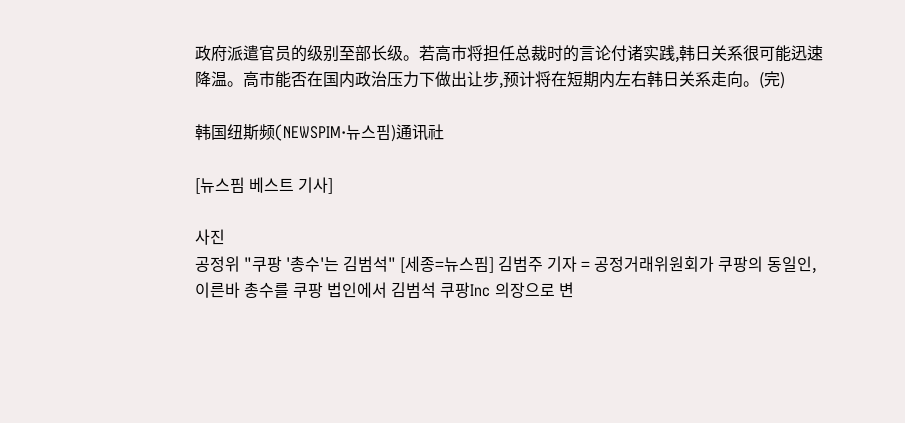政府派遣官员的级别至部长级。若高市将担任总裁时的言论付诸实践,韩日关系很可能迅速降温。高市能否在国内政治压力下做出让步,预计将在短期内左右韩日关系走向。(完)

韩国纽斯频(NEWSPIM·뉴스핌)通讯社

[뉴스핌 베스트 기사]

사진
공정위 "쿠팡 '총수'는 김범석" [세종=뉴스핌] 김범주 기자 = 공정거래위원회가 쿠팡의 동일인, 이른바 총수를 쿠팡 법인에서 김범석 쿠팡Inc 의장으로 변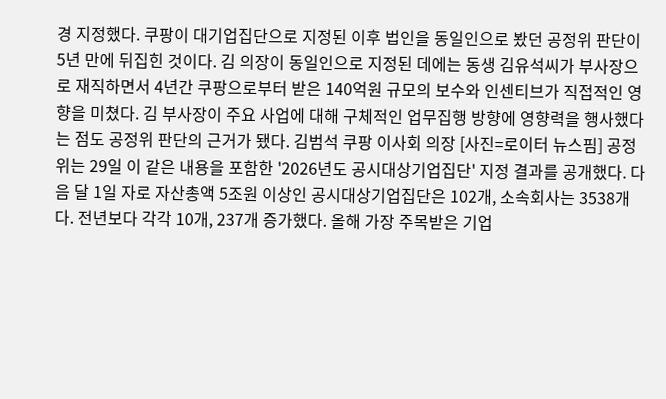경 지정했다. 쿠팡이 대기업집단으로 지정된 이후 법인을 동일인으로 봤던 공정위 판단이 5년 만에 뒤집힌 것이다. 김 의장이 동일인으로 지정된 데에는 동생 김유석씨가 부사장으로 재직하면서 4년간 쿠팡으로부터 받은 140억원 규모의 보수와 인센티브가 직접적인 영향을 미쳤다. 김 부사장이 주요 사업에 대해 구체적인 업무집행 방향에 영향력을 행사했다는 점도 공정위 판단의 근거가 됐다. 김범석 쿠팡 이사회 의장 [사진=로이터 뉴스핌] 공정위는 29일 이 같은 내용을 포함한 '2026년도 공시대상기업집단' 지정 결과를 공개했다. 다음 달 1일 자로 자산총액 5조원 이상인 공시대상기업집단은 102개, 소속회사는 3538개다. 전년보다 각각 10개, 237개 증가했다. 올해 가장 주목받은 기업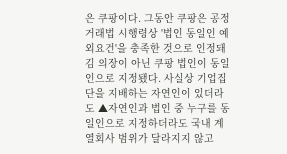은 쿠팡이다. 그동안 쿠팡은 공정거래법 시행령상 '법인 동일인 예외요건'을 충족한 것으로 인정돼 김 의장이 아닌 쿠팡 법인이 동일인으로 지정됐다. 사실상 기업집단을 지배하는 자연인이 있더라도 ▲자연인과 법인 중 누구를 동일인으로 지정하더라도 국내 계열회사 범위가 달라지지 않고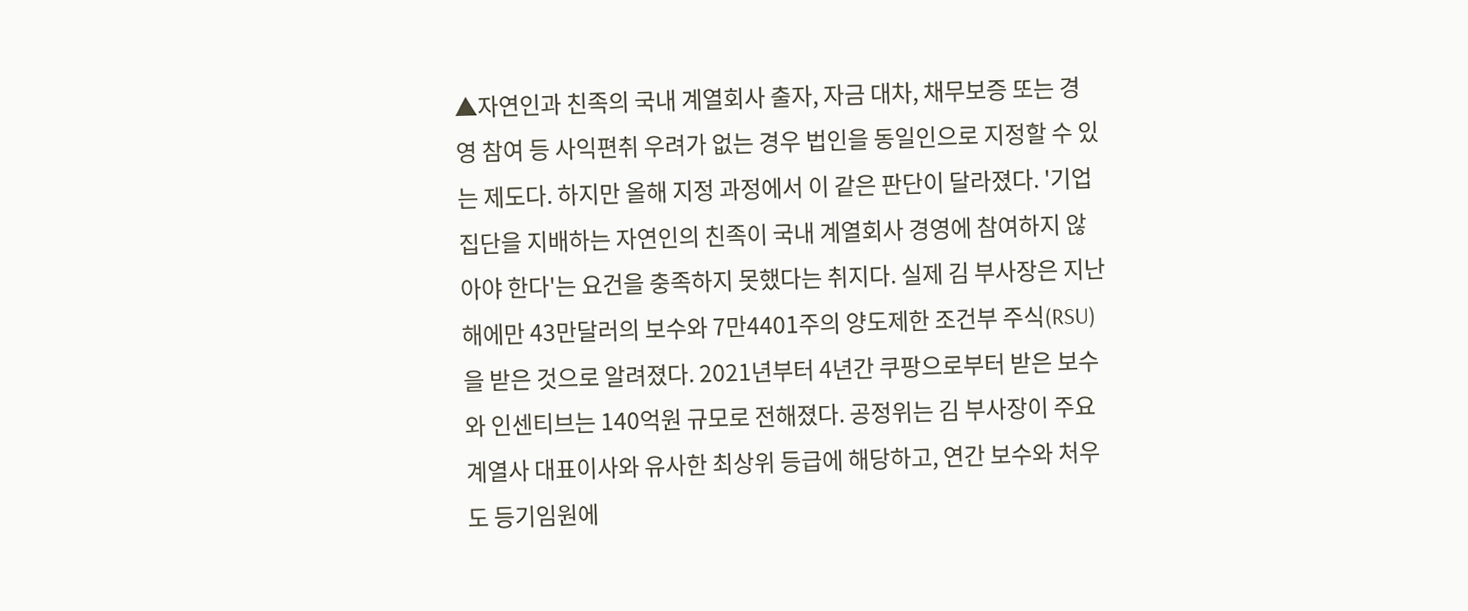▲자연인과 친족의 국내 계열회사 출자, 자금 대차, 채무보증 또는 경영 참여 등 사익편취 우려가 없는 경우 법인을 동일인으로 지정할 수 있는 제도다. 하지만 올해 지정 과정에서 이 같은 판단이 달라졌다. '기업집단을 지배하는 자연인의 친족이 국내 계열회사 경영에 참여하지 않아야 한다'는 요건을 충족하지 못했다는 취지다. 실제 김 부사장은 지난해에만 43만달러의 보수와 7만4401주의 양도제한 조건부 주식(RSU)을 받은 것으로 알려졌다. 2021년부터 4년간 쿠팡으로부터 받은 보수와 인센티브는 140억원 규모로 전해졌다. 공정위는 김 부사장이 주요 계열사 대표이사와 유사한 최상위 등급에 해당하고, 연간 보수와 처우도 등기임원에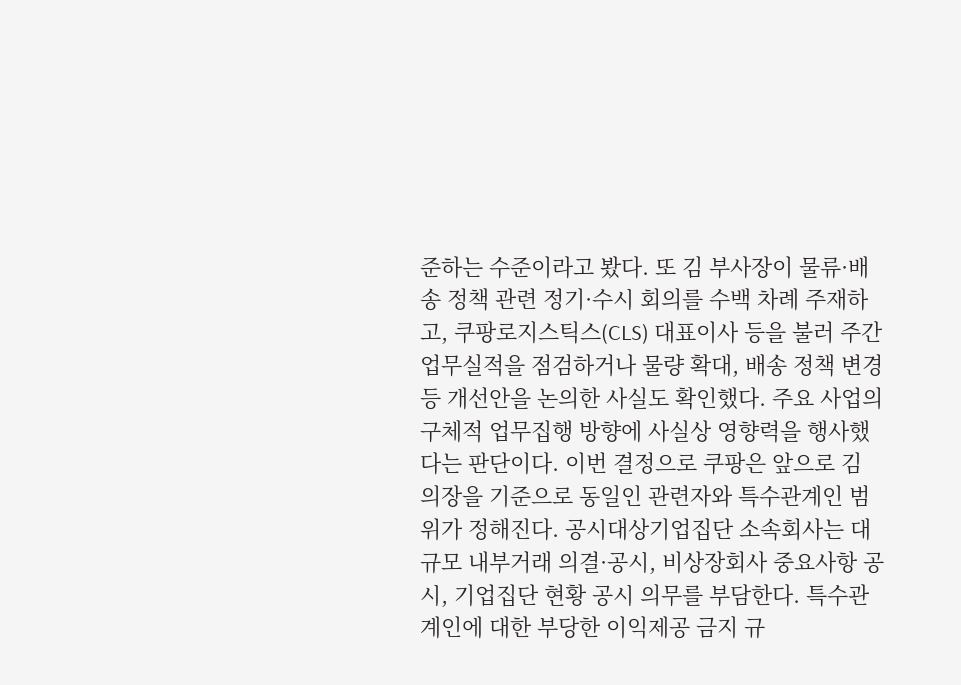준하는 수준이라고 봤다. 또 김 부사장이 물류·배송 정책 관련 정기·수시 회의를 수백 차례 주재하고, 쿠팡로지스틱스(CLS) 대표이사 등을 불러 주간 업무실적을 점검하거나 물량 확대, 배송 정책 변경 등 개선안을 논의한 사실도 확인했다. 주요 사업의 구체적 업무집행 방향에 사실상 영향력을 행사했다는 판단이다. 이번 결정으로 쿠팡은 앞으로 김 의장을 기준으로 동일인 관련자와 특수관계인 범위가 정해진다. 공시대상기업집단 소속회사는 대규모 내부거래 의결·공시, 비상장회사 중요사항 공시, 기업집단 현황 공시 의무를 부담한다. 특수관계인에 대한 부당한 이익제공 금지 규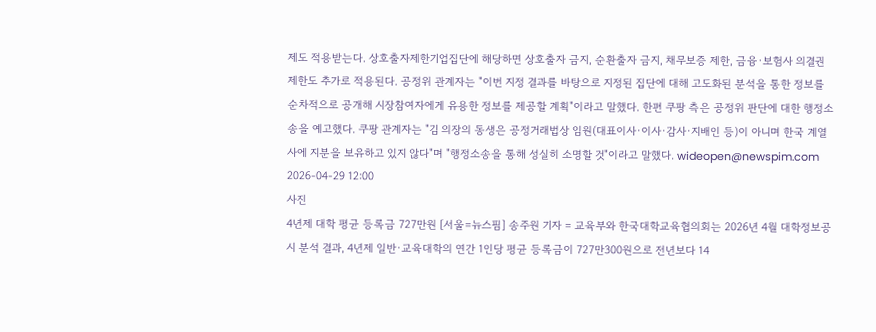제도 적용받는다. 상호출자제한기업집단에 해당하면 상호출자 금지, 순환출자 금지, 채무보증 제한, 금융·보험사 의결권 제한도 추가로 적용된다. 공정위 관계자는 "이번 지정 결과를 바탕으로 지정된 집단에 대해 고도화된 분석을 통한 정보를 순차적으로 공개해 시장참여자에게 유용한 정보를 제공할 계획"이라고 말했다. 한편 쿠팡 측은 공정위 판단에 대한 행정소송을 예고했다. 쿠팡 관계자는 "김 의장의 동생은 공정거래법상 임원(대표이사·이사·감사·지배인 등)이 아니며 한국 계열사에 지분을 보유하고 있지 않다"며 "행정소송을 통해 성실히 소명할 것"이라고 말했다. wideopen@newspim.com 2026-04-29 12:00
사진
4년제 대학 평균 등록금 727만원 [서울=뉴스핌] 송주원 기자 = 교육부와 한국대학교육협의회는 2026년 4월 대학정보공시 분석 결과, 4년제 일반·교육대학의 연간 1인당 평균 등록금이 727만300원으로 전년보다 14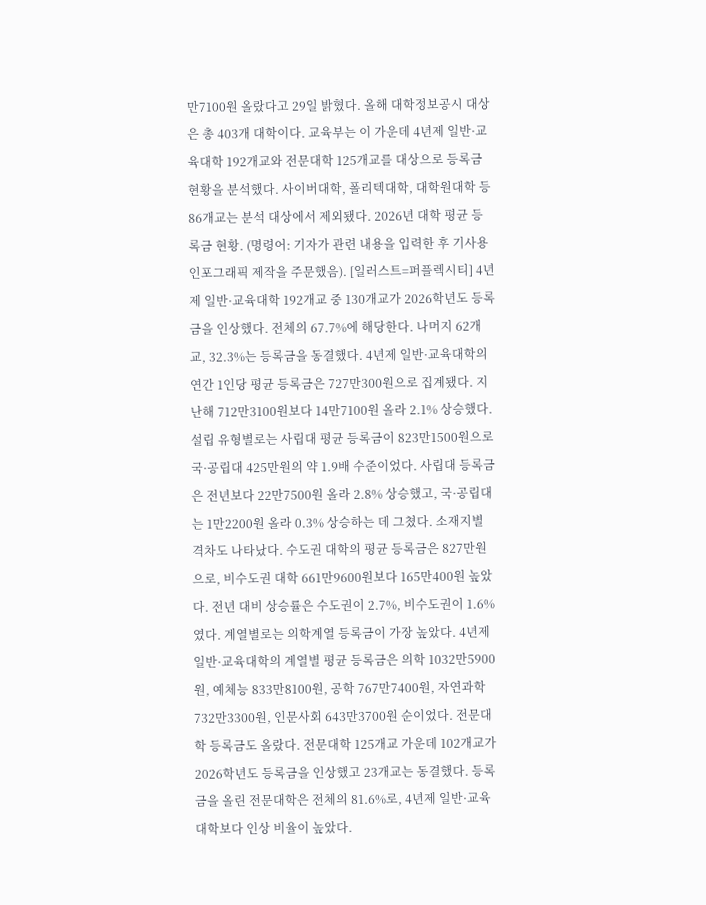만7100원 올랐다고 29일 밝혔다. 올해 대학정보공시 대상은 총 403개 대학이다. 교육부는 이 가운데 4년제 일반·교육대학 192개교와 전문대학 125개교를 대상으로 등록금 현황을 분석했다. 사이버대학, 폴리텍대학, 대학원대학 등 86개교는 분석 대상에서 제외됐다. 2026년 대학 평균 등록금 현황. (명령어: 기자가 관련 내용을 입력한 후 기사용 인포그래픽 제작을 주문했음). [일러스트=퍼플렉시티] 4년제 일반·교육대학 192개교 중 130개교가 2026학년도 등록금을 인상했다. 전체의 67.7%에 해당한다. 나머지 62개교, 32.3%는 등록금을 동결했다. 4년제 일반·교육대학의 연간 1인당 평균 등록금은 727만300원으로 집계됐다. 지난해 712만3100원보다 14만7100원 올라 2.1% 상승했다. 설립 유형별로는 사립대 평균 등록금이 823만1500원으로 국·공립대 425만원의 약 1.9배 수준이었다. 사립대 등록금은 전년보다 22만7500원 올라 2.8% 상승했고, 국·공립대는 1만2200원 올라 0.3% 상승하는 데 그쳤다. 소재지별 격차도 나타났다. 수도권 대학의 평균 등록금은 827만원으로, 비수도권 대학 661만9600원보다 165만400원 높았다. 전년 대비 상승률은 수도권이 2.7%, 비수도권이 1.6%였다. 계열별로는 의학계열 등록금이 가장 높았다. 4년제 일반·교육대학의 계열별 평균 등록금은 의학 1032만5900원, 예체능 833만8100원, 공학 767만7400원, 자연과학 732만3300원, 인문사회 643만3700원 순이었다. 전문대학 등록금도 올랐다. 전문대학 125개교 가운데 102개교가 2026학년도 등록금을 인상했고 23개교는 동결했다. 등록금을 올린 전문대학은 전체의 81.6%로, 4년제 일반·교육대학보다 인상 비율이 높았다.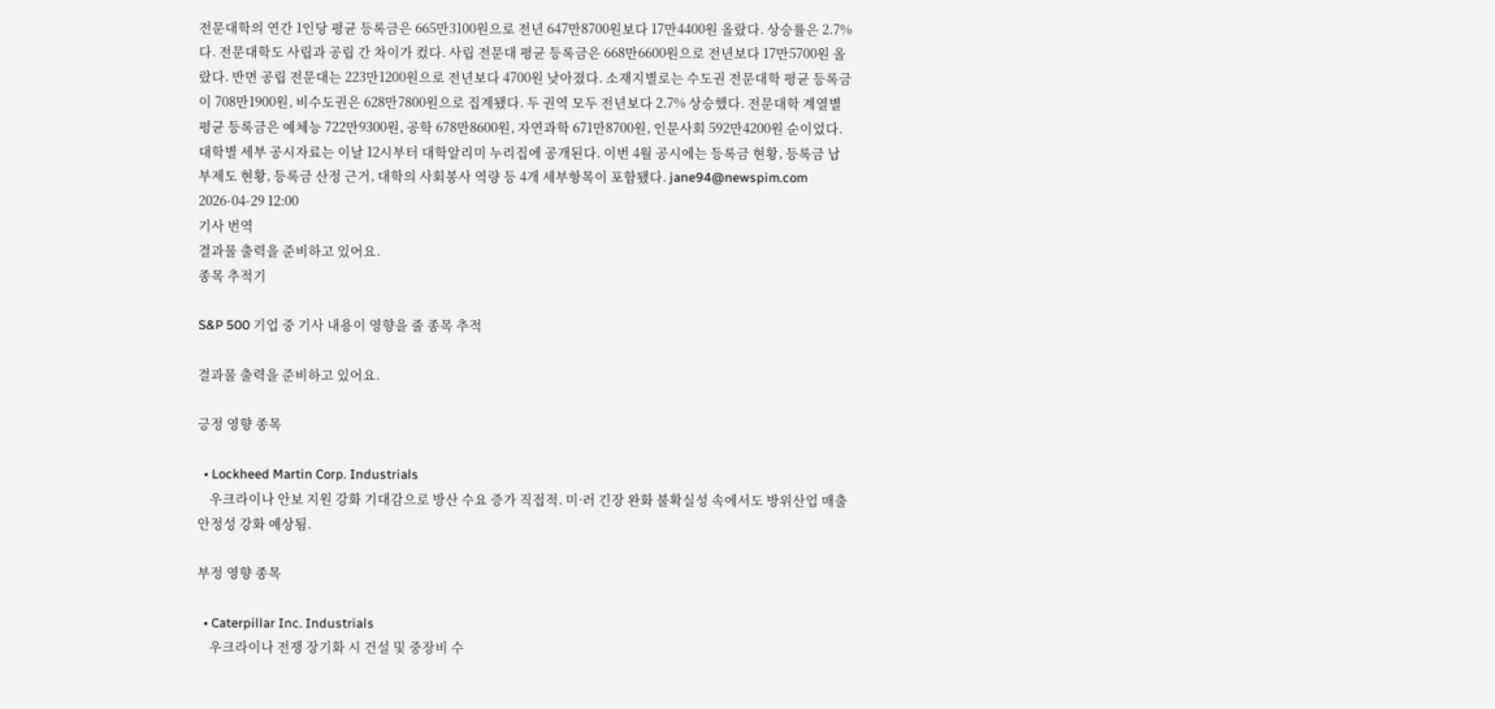전문대학의 연간 1인당 평균 등록금은 665만3100원으로 전년 647만8700원보다 17만4400원 올랐다. 상승률은 2.7%다. 전문대학도 사립과 공립 간 차이가 컸다. 사립 전문대 평균 등록금은 668만6600원으로 전년보다 17만5700원 올랐다. 반면 공립 전문대는 223만1200원으로 전년보다 4700원 낮아졌다. 소재지별로는 수도권 전문대학 평균 등록금이 708만1900원, 비수도권은 628만7800원으로 집계됐다. 두 권역 모두 전년보다 2.7% 상승했다. 전문대학 계열별 평균 등록금은 예체능 722만9300원, 공학 678만8600원, 자연과학 671만8700원, 인문사회 592만4200원 순이었다. 대학별 세부 공시자료는 이날 12시부터 대학알리미 누리집에 공개된다. 이번 4월 공시에는 등록금 현황, 등록금 납부제도 현황, 등록금 산정 근거, 대학의 사회봉사 역량 등 4개 세부항목이 포함됐다. jane94@newspim.com 2026-04-29 12:00
기사 번역
결과물 출력을 준비하고 있어요.
종목 추적기

S&P 500 기업 중 기사 내용이 영향을 줄 종목 추적

결과물 출력을 준비하고 있어요.

긍정 영향 종목

  • Lockheed Martin Corp. Industrials
    우크라이나 안보 지원 강화 기대감으로 방산 수요 증가 직접적. 미·러 긴장 완화 불확실성 속에서도 방위산업 매출 안정성 강화 예상됨.

부정 영향 종목

  • Caterpillar Inc. Industrials
    우크라이나 전쟁 장기화 시 건설 및 중장비 수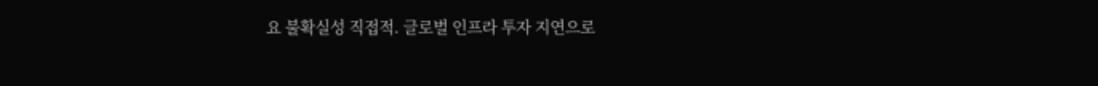요 불확실성 직접적. 글로벌 인프라 투자 지연으로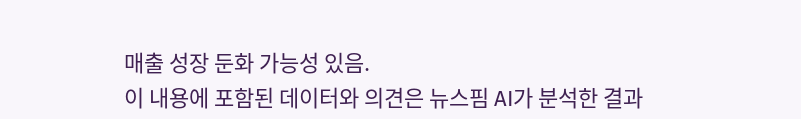매출 성장 둔화 가능성 있음.
이 내용에 포함된 데이터와 의견은 뉴스핌 AI가 분석한 결과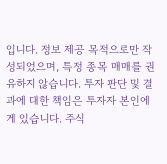입니다. 정보 제공 목적으로만 작성되었으며, 특정 종목 매매를 권유하지 않습니다. 투자 판단 및 결과에 대한 책임은 투자자 본인에게 있습니다. 주식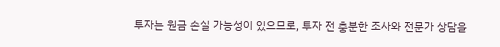투자는 원금 손실 가능성이 있으므로, 투자 전 충분한 조사와 전문가 상담을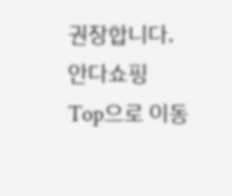권장합니다.
안다쇼핑
Top으로 이동